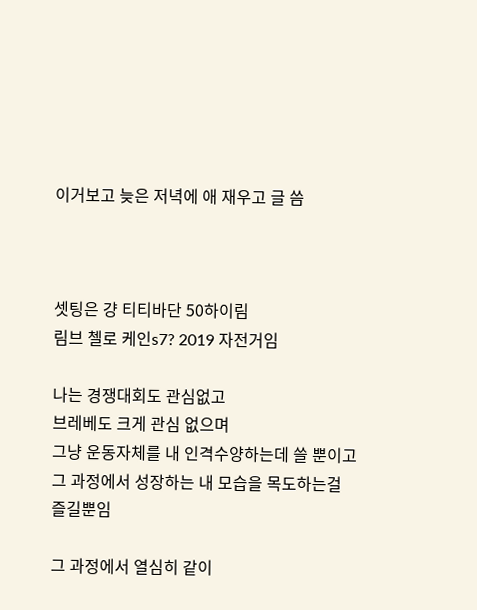이거보고 늦은 저녁에 애 재우고 글 씀



셋팅은 걍 티티바단 50하이림
림브 첼로 케인s7? 2019 자전거임

나는 경쟁대회도 관심없고
브레베도 크게 관심 없으며
그냥 운동자체를 내 인격수양하는데 쓸 뿐이고
그 과정에서 성장하는 내 모습을 목도하는걸
즐길뿐임

그 과정에서 열심히 같이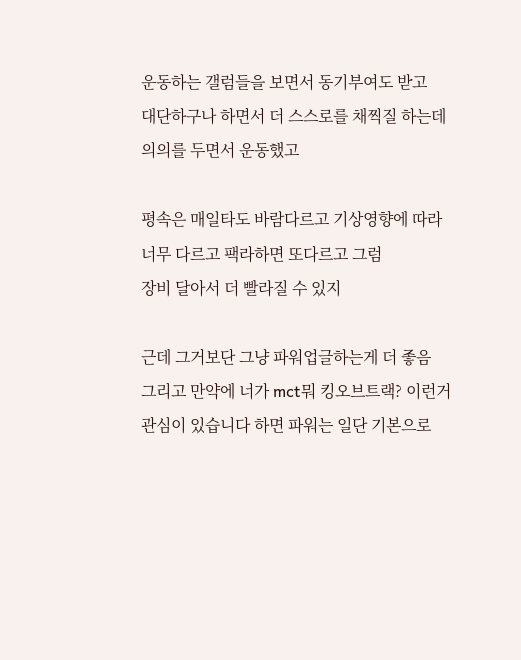운동하는 갤럼들을 보면서 동기부여도 받고
대단하구나 하면서 더 스스로를 채찍질 하는데
의의를 두면서 운동했고

평속은 매일타도 바람다르고 기상영향에 따라
너무 다르고 팩라하면 또다르고 그럼
장비 달아서 더 빨라질 수 있지

근데 그거보단 그냥 파워업글하는게 더 좋음
그리고 만약에 너가 mct뭐 킹오브트랙? 이런거
관심이 있습니다 하면 파워는 일단 기본으로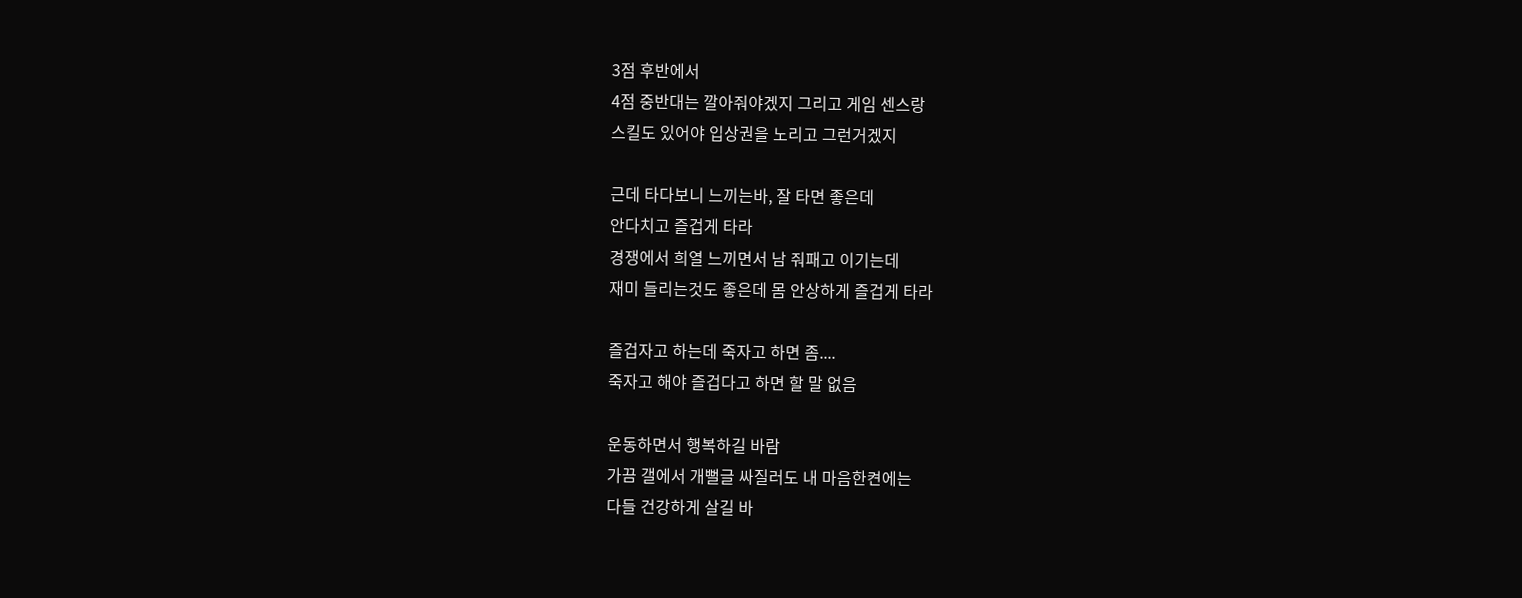3점 후반에서
4점 중반대는 깔아줘야겠지 그리고 게임 센스랑
스킬도 있어야 입상권을 노리고 그런거겠지

근데 타다보니 느끼는바, 잘 타면 좋은데
안다치고 즐겁게 타라
경쟁에서 희열 느끼면서 남 줘패고 이기는데
재미 들리는것도 좋은데 몸 안상하게 즐겁게 타라

즐겁자고 하는데 죽자고 하면 좀....
죽자고 해야 즐겁다고 하면 할 말 없음

운동하면서 행복하길 바람
가끔 갤에서 개뻘글 싸질러도 내 마음한켠에는
다들 건강하게 살길 바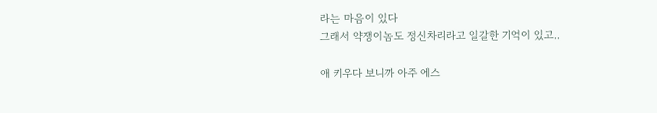라는 마음이 있다
그래서 약쟁이놈도 정신차리라고 일갈한 기억이 있고..

애 키우다 보니까 아주 에스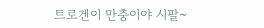트로겐이 만충이야 시팔~